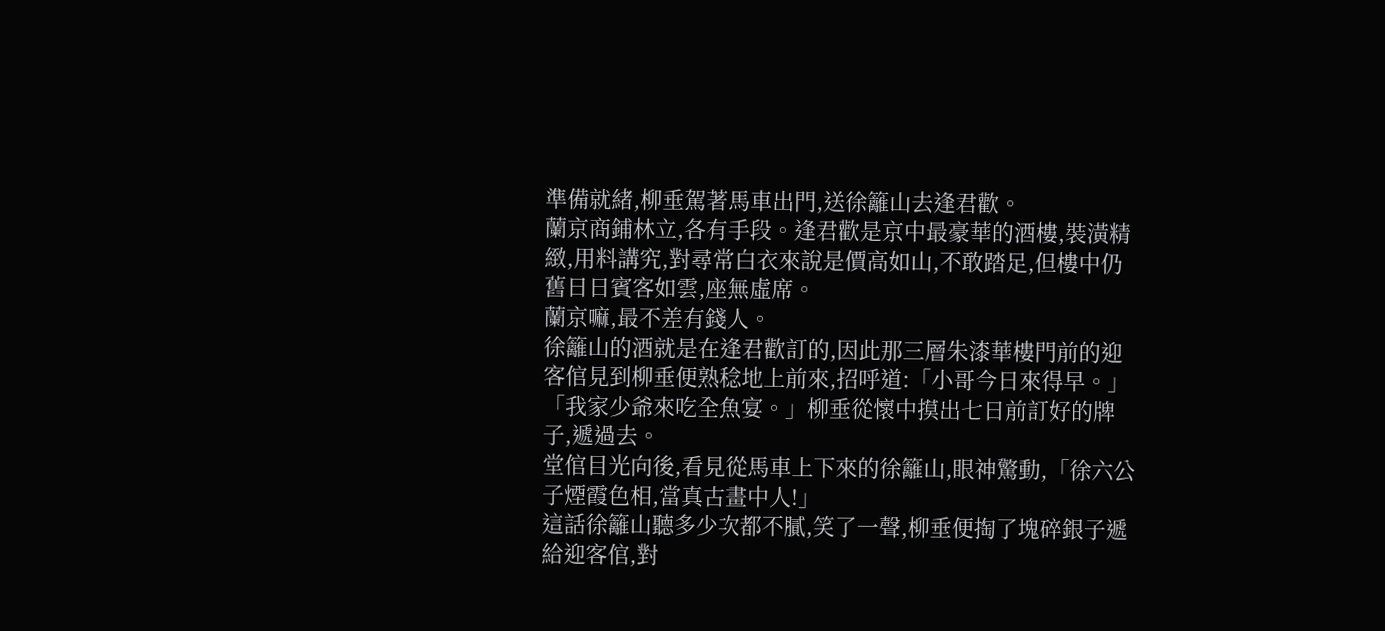準備就緒,柳垂駕著馬車出門,送徐籬山去逢君歡。
蘭京商鋪林立,各有手段。逢君歡是京中最豪華的酒樓,裝潢精緻,用料講究,對尋常白衣來說是價高如山,不敢踏足,但樓中仍舊日日賓客如雲,座無虛席。
蘭京嘛,最不差有錢人。
徐籬山的酒就是在逢君歡訂的,因此那三層朱漆華樓門前的迎客倌見到柳垂便熟稔地上前來,招呼道:「小哥今日來得早。」
「我家少爺來吃全魚宴。」柳垂從懷中摸出七日前訂好的牌子,遞過去。
堂倌目光向後,看見從馬車上下來的徐籬山,眼神驚動,「徐六公子煙霞色相,當真古畫中人!」
這話徐籬山聽多少次都不膩,笑了一聲,柳垂便掏了塊碎銀子遞給迎客倌,對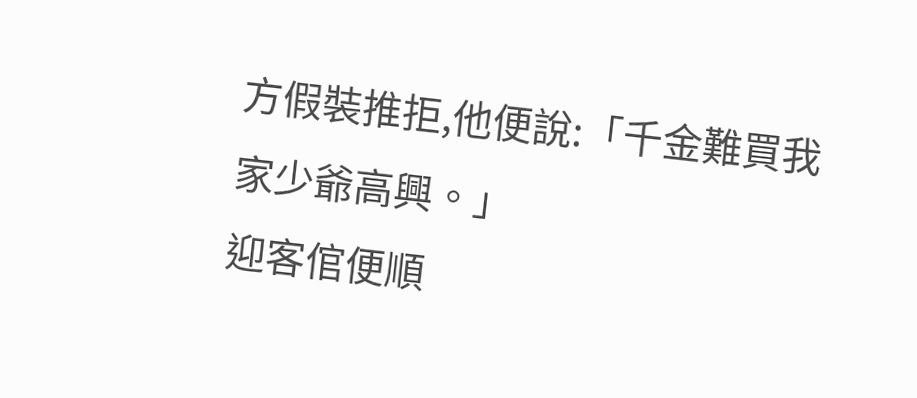方假裝推拒,他便說:「千金難買我家少爺高興。」
迎客倌便順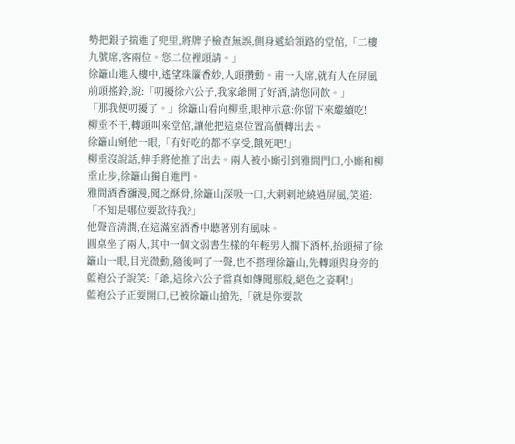勢把銀子揣進了兜里,將牌子檢查無誤,側身遞給領路的堂倌,「二樓九號席,客兩位。您二位裡頭請。」
徐籬山進入樓中,遙望珠簾香紗,人頭攢動。甫一入席,就有人在屏風前頭搖鈴,說:「叨擾徐六公子,我家爺開了好酒,請您同飲。」
「那我便叨擾了。」徐籬山看向柳垂,眼神示意:你留下來繼續吃!
柳垂不干,轉頭叫來堂倌,讓他把這桌位置高價轉出去。
徐籬山剜他一眼,「有好吃的都不享受,餓死吧!」
柳垂沒說話,伸手將他推了出去。兩人被小廝引到雅間門口,小廝和柳垂止步,徐籬山獨自進門。
雅間酒香瀰漫,聞之酥骨,徐籬山深吸一口,大剌剌地繞過屏風,笑道:「不知是哪位要款待我?」
他聲音清潤,在這滿室酒香中聽著別有風味。
圓桌坐了兩人,其中一個文弱書生樣的年輕男人擱下酒杯,抬頭掃了徐籬山一眼,目光微動,隨後呵了一聲,也不搭理徐籬山,先轉頭與身旁的藍袍公子說笑:「爺,這徐六公子當真如傳聞那般,絕色之姿啊!」
藍袍公子正要開口,已被徐籬山搶先,「就是你要款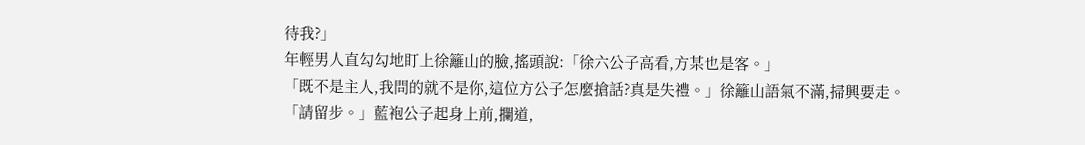待我?」
年輕男人直勾勾地盯上徐籬山的臉,搖頭說:「徐六公子高看,方某也是客。」
「既不是主人,我問的就不是你,這位方公子怎麼搶話?真是失禮。」徐籬山語氣不滿,掃興要走。
「請留步。」藍袍公子起身上前,攔道,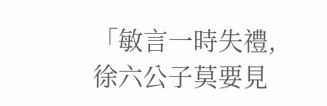「敏言一時失禮,徐六公子莫要見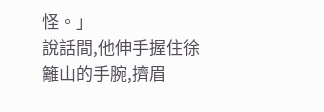怪。」
說話間,他伸手握住徐籬山的手腕,擠眉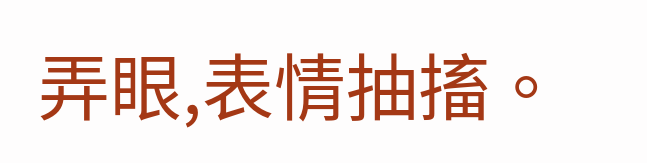弄眼,表情抽搐。